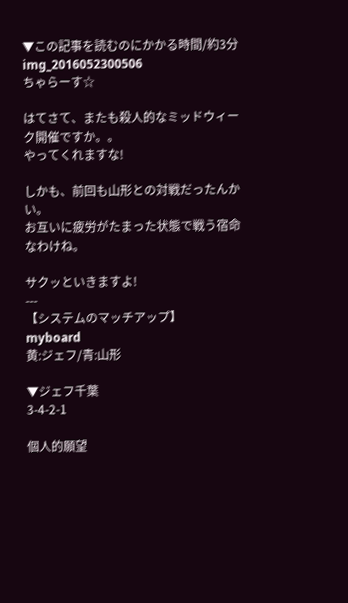▼この記事を読むのにかかる時間/約3分
img_2016052300506
ちゃらーす☆

はてさて、またも殺人的なミッドウィーク開催ですか。。
やってくれますな!

しかも、前回も山形との対戦だったんかい。
お互いに疲労がたまった状態で戦う宿命なわけね。

サクッといきますよ!
---
【システムのマッチアップ】
myboard
黄:ジェフ/青:山形

▼ジェフ千葉
3-4-2-1

個人的願望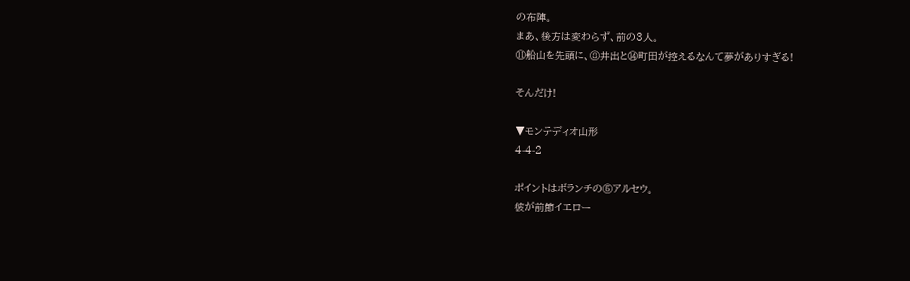の布陣。
まあ、後方は変わらず、前の3人。
⑪船山を先頭に、⑧井出と⑭町田が控えるなんて夢がありすぎる!

そんだけ!

▼モンテディオ山形
4-4-2

ポイントはボランチの⑤アルセウ。
彼が前節イエロー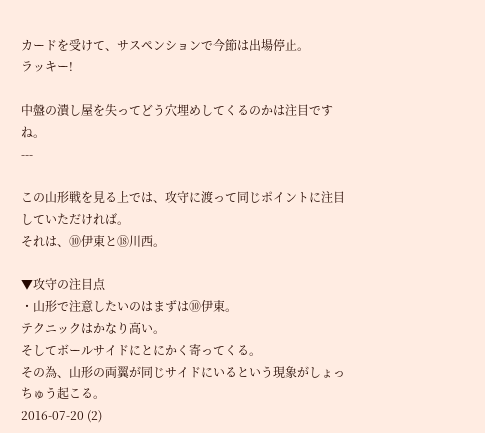カードを受けて、サスペンションで今節は出場停止。
ラッキー!

中盤の潰し屋を失ってどう穴埋めしてくるのかは注目ですね。
---

この山形戦を見る上では、攻守に渡って同じポイントに注目していただければ。
それは、⑩伊東と⑱川西。

▼攻守の注目点
・山形で注意したいのはまずは⑩伊東。
テクニックはかなり高い。
そしてボールサイドにとにかく寄ってくる。
その為、山形の両翼が同じサイドにいるという現象がしょっちゅう起こる。
2016-07-20 (2)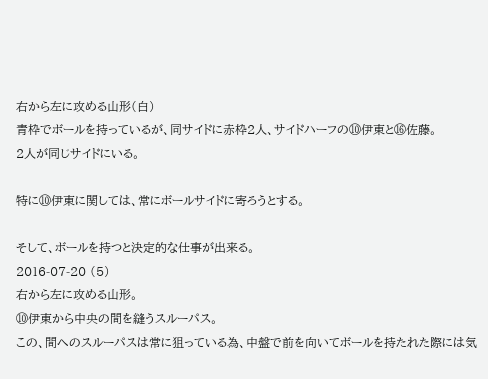右から左に攻める山形(白)
青枠でボールを持っているが、同サイドに赤枠2人、サイドハーフの⑩伊東と⑯佐藤。
2人が同じサイドにいる。

特に⑩伊東に関しては、常にボールサイドに寄ろうとする。

そして、ボールを持つと決定的な仕事が出来る。
2016-07-20 (5)
右から左に攻める山形。
⑩伊東から中央の間を縫うスルーパス。
この、間へのスルーパスは常に狙っている為、中盤で前を向いてボールを持たれた際には気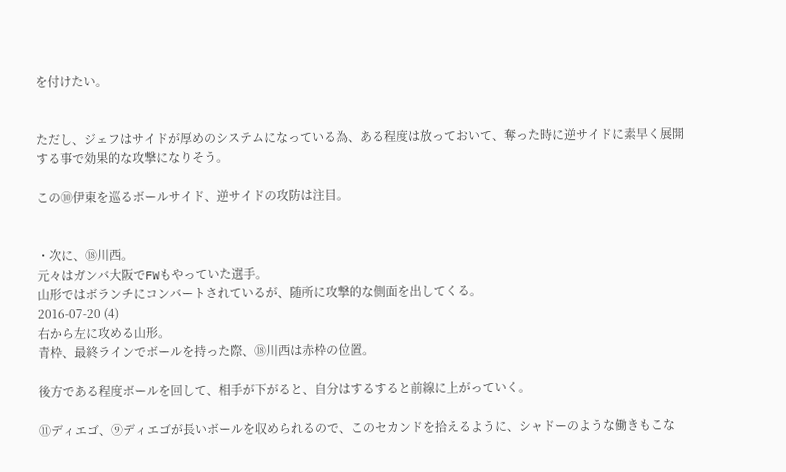を付けたい。


ただし、ジェフはサイドが厚めのシステムになっている為、ある程度は放っておいて、奪った時に逆サイドに素早く展開する事で効果的な攻撃になりそう。

この⑩伊東を巡るボールサイド、逆サイドの攻防は注目。


・次に、⑱川西。
元々はガンバ大阪でFWもやっていた選手。
山形ではボランチにコンバートされているが、随所に攻撃的な側面を出してくる。
2016-07-20 (4)
右から左に攻める山形。
青枠、最終ラインでボールを持った際、⑱川西は赤枠の位置。

後方である程度ボールを回して、相手が下がると、自分はするすると前線に上がっていく。

⑪ディエゴ、⑨ディエゴが長いボールを収められるので、このセカンドを拾えるように、シャドーのような働きもこな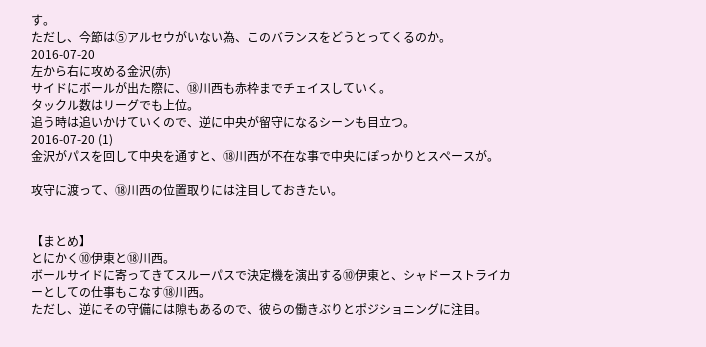す。
ただし、今節は⑤アルセウがいない為、このバランスをどうとってくるのか。
2016-07-20
左から右に攻める金沢(赤)
サイドにボールが出た際に、⑱川西も赤枠までチェイスしていく。
タックル数はリーグでも上位。
追う時は追いかけていくので、逆に中央が留守になるシーンも目立つ。
2016-07-20 (1)
金沢がパスを回して中央を通すと、⑱川西が不在な事で中央にぽっかりとスペースが。

攻守に渡って、⑱川西の位置取りには注目しておきたい。


【まとめ】
とにかく⑩伊東と⑱川西。
ボールサイドに寄ってきてスルーパスで決定機を演出する⑩伊東と、シャドーストライカーとしての仕事もこなす⑱川西。
ただし、逆にその守備には隙もあるので、彼らの働きぶりとポジショニングに注目。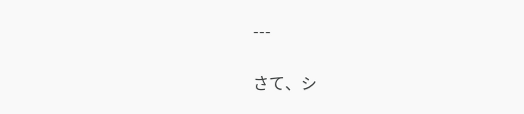---

さて、シ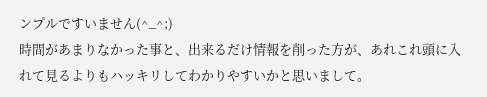ンプルですいません(^_^;)
時間があまりなかった事と、出来るだけ情報を削った方が、あれこれ頭に入れて見るよりもハッキリしてわかりやすいかと思いまして。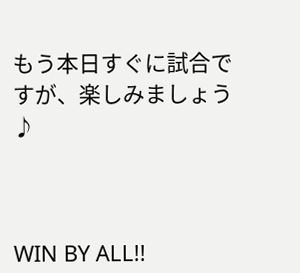もう本日すぐに試合ですが、楽しみましょう♪



WIN BY ALL!!